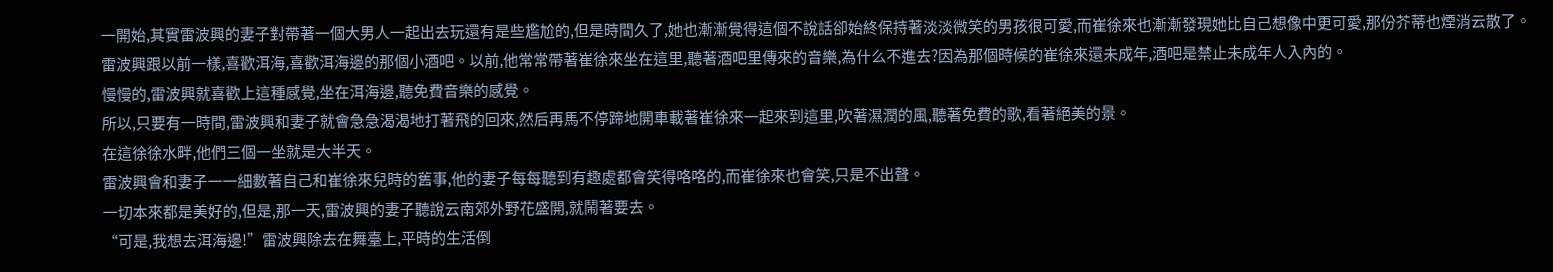一開始,其實雷波興的妻子對帶著一個大男人一起出去玩還有是些尷尬的,但是時間久了,她也漸漸覺得這個不說話卻始終保持著淡淡微笑的男孩很可愛,而崔徐來也漸漸發現她比自己想像中更可愛,那份芥蒂也煙消云散了。
雷波興跟以前一樣,喜歡洱海,喜歡洱海邊的那個小酒吧。以前,他常常帶著崔徐來坐在這里,聽著酒吧里傳來的音樂,為什么不進去?因為那個時候的崔徐來還未成年,酒吧是禁止未成年人入內的。
慢慢的,雷波興就喜歡上這種感覺,坐在洱海邊,聽免費音樂的感覺。
所以,只要有一時間,雷波興和妻子就會急急渴渴地打著飛的回來,然后再馬不停蹄地開車載著崔徐來一起來到這里,吹著濕潤的風,聽著免費的歌,看著絕美的景。
在這徐徐水畔,他們三個一坐就是大半天。
雷波興會和妻子一一細數著自己和崔徐來兒時的舊事,他的妻子每每聽到有趣處都會笑得咯咯的,而崔徐來也會笑,只是不出聲。
一切本來都是美好的,但是,那一天,雷波興的妻子聽說云南郊外野花盛開,就鬧著要去。
“可是,我想去洱海邊!”雷波興除去在舞臺上,平時的生活倒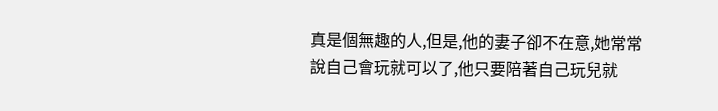真是個無趣的人,但是,他的妻子卻不在意,她常常說自己會玩就可以了,他只要陪著自己玩兒就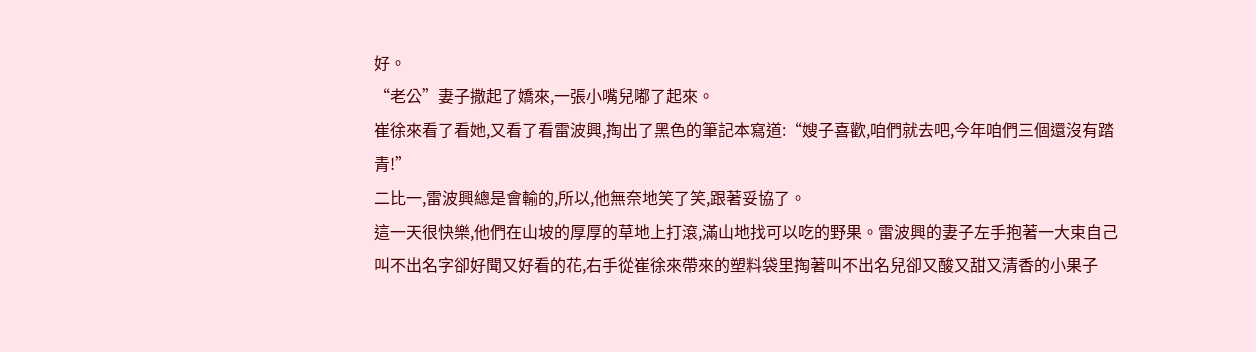好。
“老公”妻子撒起了嬌來,一張小嘴兒嘟了起來。
崔徐來看了看她,又看了看雷波興,掏出了黑色的筆記本寫道:“嫂子喜歡,咱們就去吧,今年咱們三個還沒有踏青!”
二比一,雷波興總是會輸的,所以,他無奈地笑了笑,跟著妥協了。
這一天很快樂,他們在山坡的厚厚的草地上打滾,滿山地找可以吃的野果。雷波興的妻子左手抱著一大束自己叫不出名字卻好聞又好看的花,右手從崔徐來帶來的塑料袋里掏著叫不出名兒卻又酸又甜又清香的小果子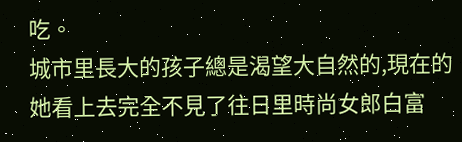吃。
城市里長大的孩子總是渴望大自然的,現在的她看上去完全不見了往日里時尚女郎白富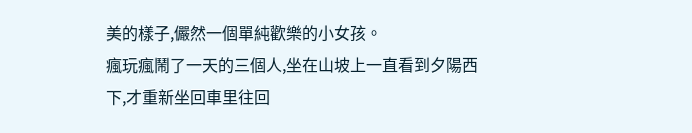美的樣子,儼然一個單純歡樂的小女孩。
瘋玩瘋鬧了一天的三個人,坐在山坡上一直看到夕陽西下,才重新坐回車里往回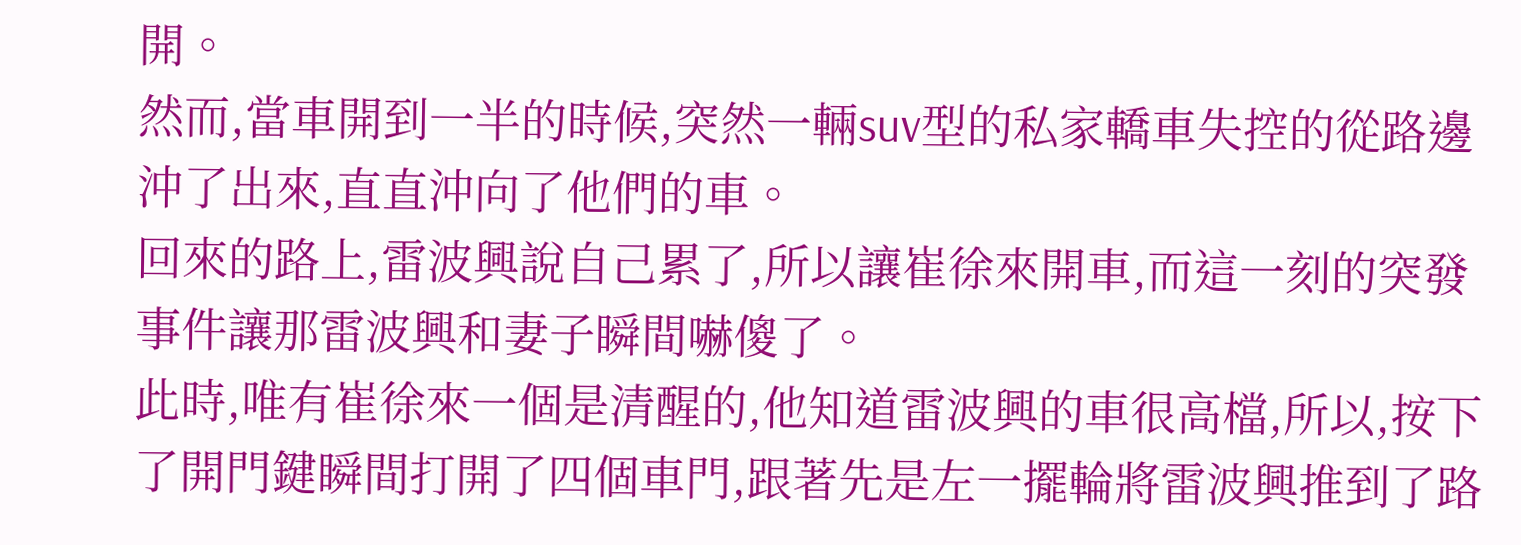開。
然而,當車開到一半的時候,突然一輛suv型的私家轎車失控的從路邊沖了出來,直直沖向了他們的車。
回來的路上,雷波興說自己累了,所以讓崔徐來開車,而這一刻的突發事件讓那雷波興和妻子瞬間嚇傻了。
此時,唯有崔徐來一個是清醒的,他知道雷波興的車很高檔,所以,按下了開門鍵瞬間打開了四個車門,跟著先是左一擺輪將雷波興推到了路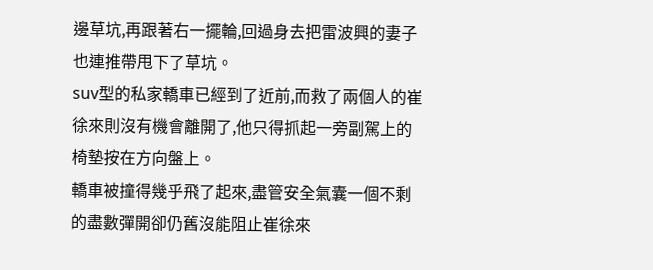邊草坑,再跟著右一擺輪,回過身去把雷波興的妻子也連推帶甩下了草坑。
suv型的私家轎車已經到了近前,而救了兩個人的崔徐來則沒有機會離開了,他只得抓起一旁副駕上的椅墊按在方向盤上。
轎車被撞得幾乎飛了起來,盡管安全氣囊一個不剩的盡數彈開卻仍舊沒能阻止崔徐來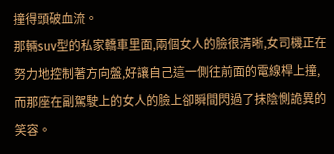撞得頭破血流。
那輛suv型的私家轎車里面,兩個女人的臉很清晰,女司機正在努力地控制著方向盤,好讓自己這一側往前面的電線桿上撞,而那座在副駕駛上的女人的臉上卻瞬間閃過了抹陰惻詭異的笑容。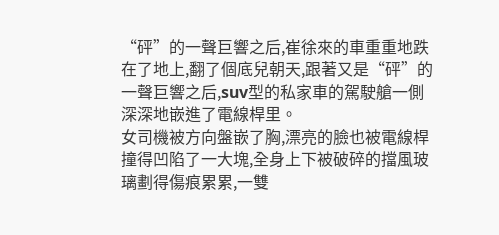“砰”的一聲巨響之后,崔徐來的車重重地跌在了地上,翻了個底兒朝天,跟著又是“砰”的一聲巨響之后,suv型的私家車的駕駛艙一側深深地嵌進了電線桿里。
女司機被方向盤嵌了胸,漂亮的臉也被電線桿撞得凹陷了一大塊,全身上下被破碎的擋風玻璃劃得傷痕累累,一雙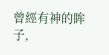曾經有神的眸子,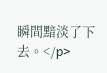瞬間黯淡了下去。</p>